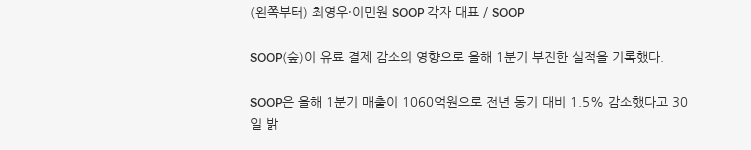(왼쪽부터) 최영우·이민원 SOOP 각자 대표 / SOOP

SOOP(숲)이 유료 결제 감소의 영향으로 올해 1분기 부진한 실적을 기록했다.

SOOP은 올해 1분기 매출이 1060억원으로 전년 동기 대비 1.5% 감소했다고 30일 밝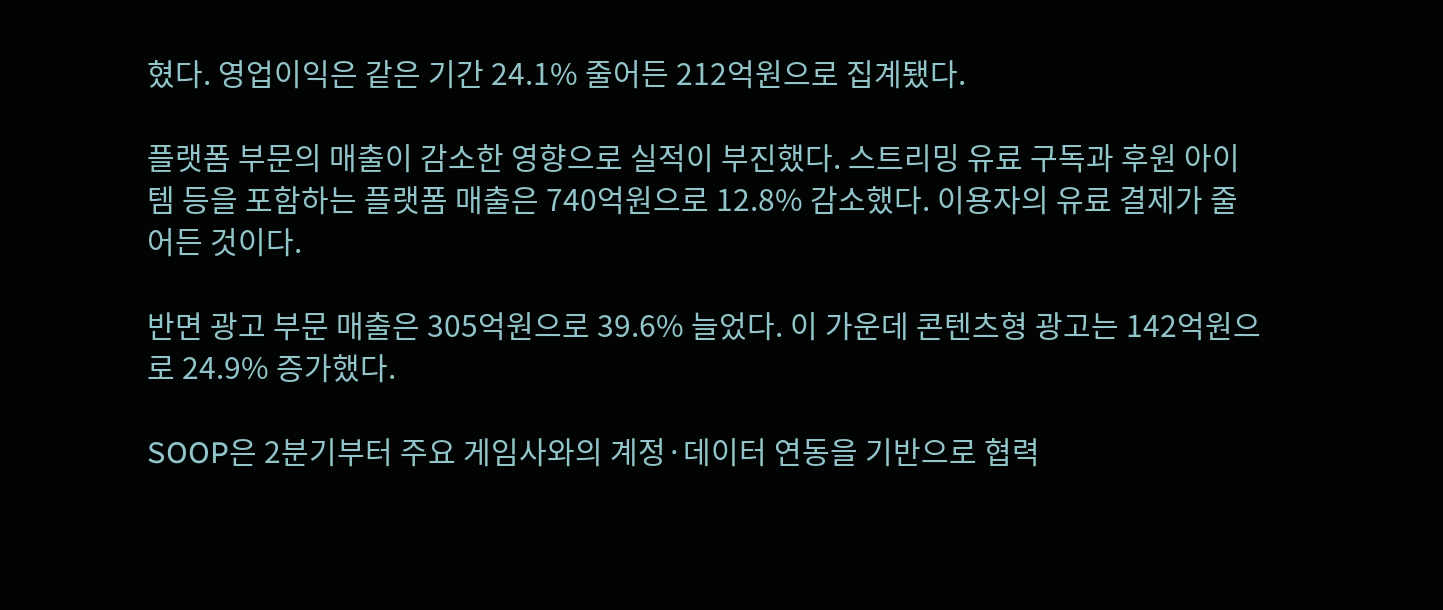혔다. 영업이익은 같은 기간 24.1% 줄어든 212억원으로 집계됐다.

플랫폼 부문의 매출이 감소한 영향으로 실적이 부진했다. 스트리밍 유료 구독과 후원 아이템 등을 포함하는 플랫폼 매출은 740억원으로 12.8% 감소했다. 이용자의 유료 결제가 줄어든 것이다.

반면 광고 부문 매출은 305억원으로 39.6% 늘었다. 이 가운데 콘텐츠형 광고는 142억원으로 24.9% 증가했다.

SOOP은 2분기부터 주요 게임사와의 계정·데이터 연동을 기반으로 협력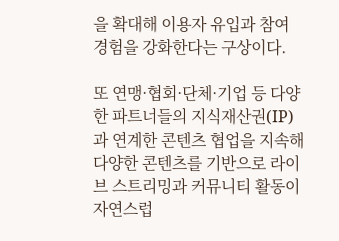을 확대해 이용자 유입과 참여 경험을 강화한다는 구상이다.

또 연맹·협회·단체·기업 등 다양한 파트너들의 지식재산권(IP)과 연계한 콘텐츠 협업을 지속해 다양한 콘텐츠를 기반으로 라이브 스트리밍과 커뮤니티 활동이 자연스럽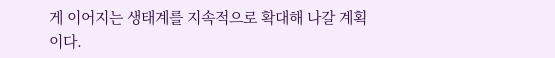게 이어지는 생태계를 지속적으로 확대해 나갈 계획이다.